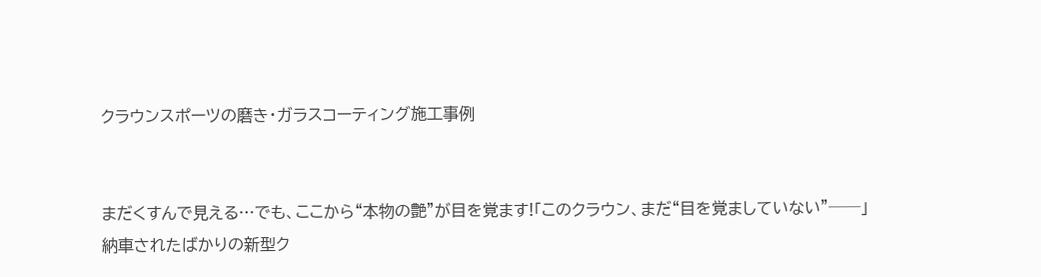クラウンスポーツの磨き・ガラスコーティング施工事例


まだくすんで見える…でも、ここから“本物の艶”が目を覚ます!「このクラウン、まだ“目を覚ましていない”──」
納車されたばかりの新型ク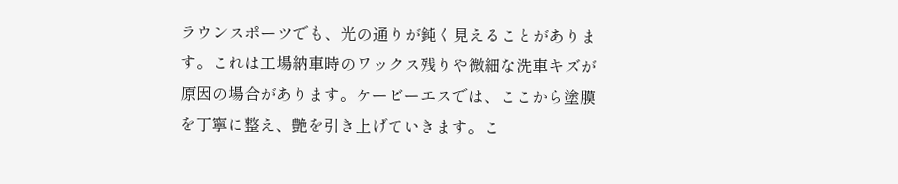ラウンスポーツでも、光の通りが鈍く見えることがあります。これは工場納車時のワックス残りや微細な洗車キズが原因の場合があります。ケービーエスでは、ここから塗膜を丁寧に整え、艶を引き上げていきます。こ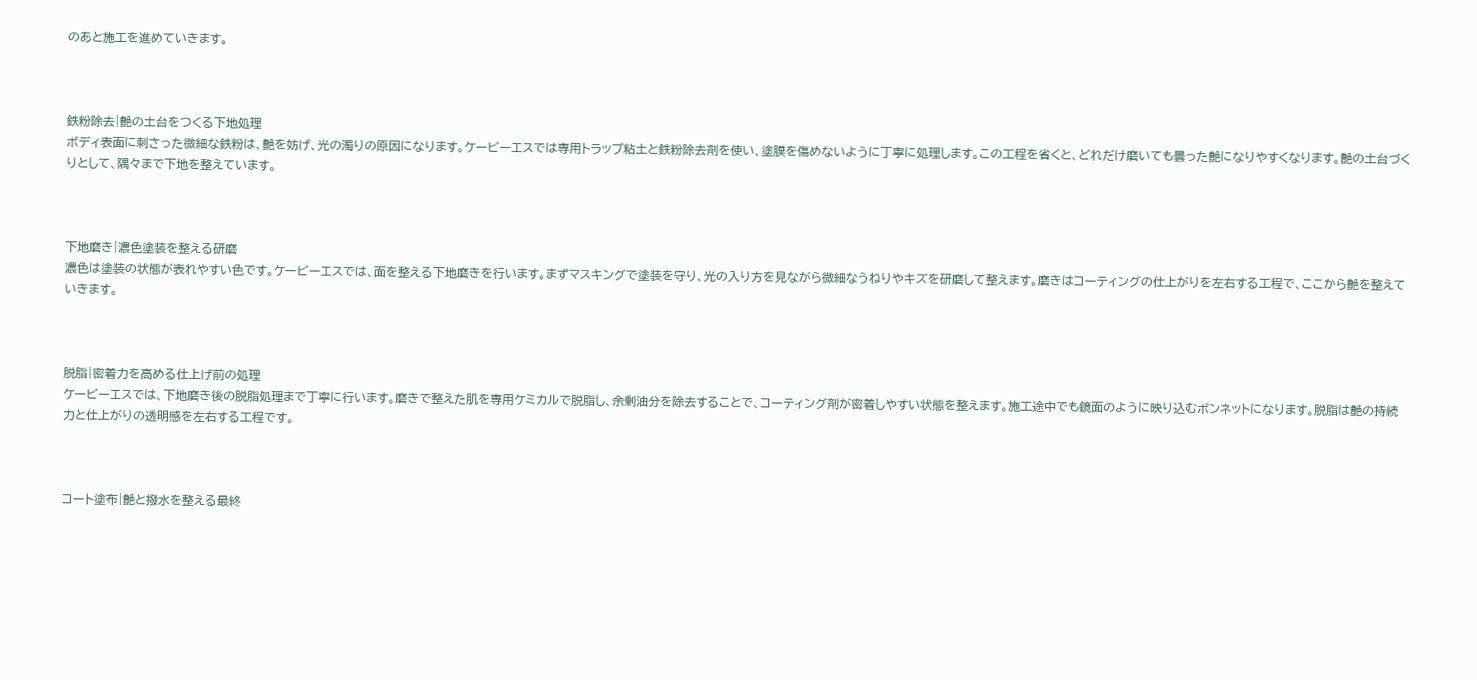のあと施工を進めていきます。



鉄粉除去|艶の土台をつくる下地処理
ボディ表面に刺さった微細な鉄粉は、艶を妨げ、光の濁りの原因になります。ケービーエスでは専用トラップ粘土と鉄粉除去剤を使い、塗膜を傷めないように丁寧に処理します。この工程を省くと、どれだけ磨いても曇った艶になりやすくなります。艶の土台づくりとして、隅々まで下地を整えています。



下地磨き|濃色塗装を整える研磨
濃色は塗装の状態が表れやすい色です。ケービーエスでは、面を整える下地磨きを行います。まずマスキングで塗装を守り、光の入り方を見ながら微細なうねりやキズを研磨して整えます。磨きはコーティングの仕上がりを左右する工程で、ここから艶を整えていきます。



脱脂|密着力を高める仕上げ前の処理
ケービーエスでは、下地磨き後の脱脂処理まで丁寧に行います。磨きで整えた肌を専用ケミカルで脱脂し、余剰油分を除去することで、コーティング剤が密着しやすい状態を整えます。施工途中でも鏡面のように映り込むボンネットになります。脱脂は艶の持続力と仕上がりの透明感を左右する工程です。



コート塗布|艶と撥水を整える最終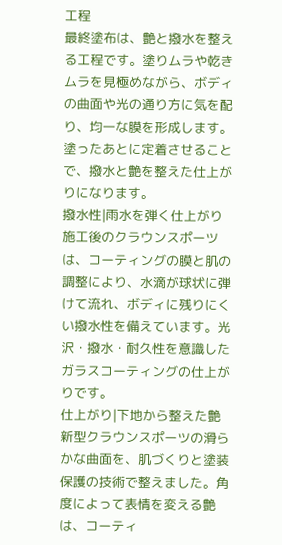工程
最終塗布は、艶と撥水を整える工程です。塗りムラや乾きムラを見極めながら、ボディの曲面や光の通り方に気を配り、均一な膜を形成します。塗ったあとに定着させることで、撥水と艶を整えた仕上がりになります。
撥水性|雨水を弾く仕上がり
施工後のクラウンスポーツは、コーティングの膜と肌の調整により、水滴が球状に弾けて流れ、ボディに残りにくい撥水性を備えています。光沢・撥水・耐久性を意識したガラスコーティングの仕上がりです。
仕上がり|下地から整えた艶
新型クラウンスポーツの滑らかな曲面を、肌づくりと塗装保護の技術で整えました。角度によって表情を変える艶は、コーティ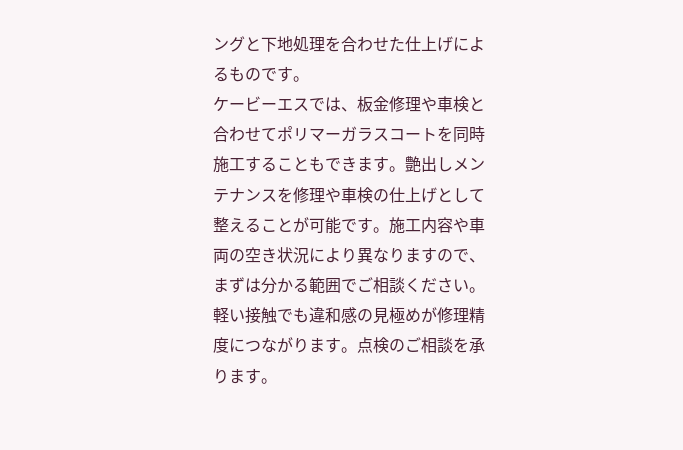ングと下地処理を合わせた仕上げによるものです。
ケービーエスでは、板金修理や車検と合わせてポリマーガラスコートを同時施工することもできます。艶出しメンテナンスを修理や車検の仕上げとして整えることが可能です。施工内容や車両の空き状況により異なりますので、まずは分かる範囲でご相談ください。軽い接触でも違和感の見極めが修理精度につながります。点検のご相談を承ります。